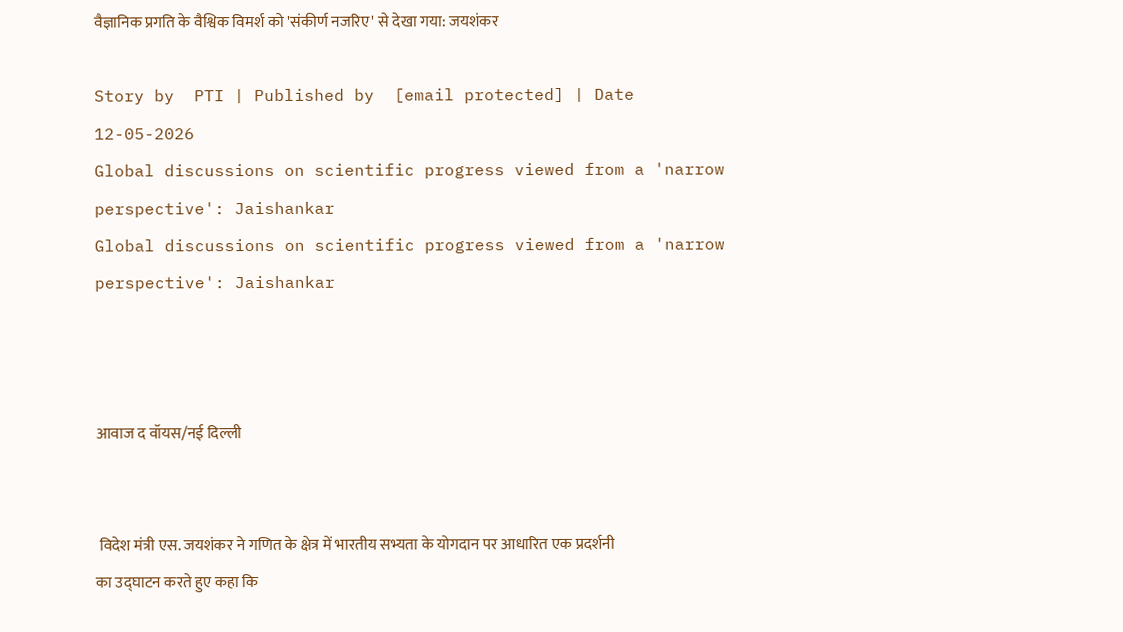वैज्ञानिक प्रगति के वैश्विक विमर्श को 'संकीर्ण नजरिए' से देखा गया: जयशंकर

Story by  PTI | Published by  [email protected] | Date 12-05-2026
Global discussions on scientific progress viewed from a 'narrow perspective': Jaishankar
Global discussions on scientific progress viewed from a 'narrow perspective': Jaishankar



आवाज द वॉयस/नई दिल्ली


 विदेश मंत्री एस. जयशंकर ने गणित के क्षेत्र में भारतीय सभ्यता के योगदान पर आधारित एक प्रदर्शनी का उद्घाटन करते हुए कहा कि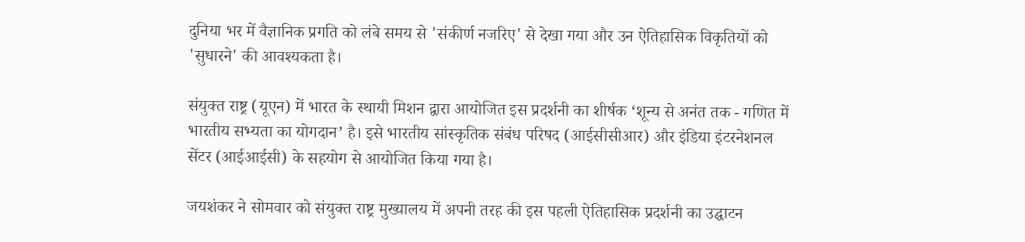दुनिया भर में वैज्ञानिक प्रगति को लंबे समय से 'संकीर्ण नजरिए' से देखा गया और उन ऐतिहासिक विकृतियों को 'सुधारने' की आवश्यकता है।

संयुक्त राष्ट्र (यूएन) में भारत के स्थायी मिशन द्वारा आयोजित इस प्रदर्शनी का शीर्षक ‘शून्य से अनंत तक - गणित में भारतीय सभ्यता का योगदान’ है। इसे भारतीय सांस्कृतिक संबंध परिषद (आईसीसीआर) और इंडिया इंटरनेशनल सेंटर (आईआईसी) के सहयोग से आयोजित किया गया है।

जयशंकर ने सोमवार को संयुक्त राष्ट्र मुख्यालय में अपनी तरह की इस पहली ऐतिहासिक प्रदर्शनी का उद्घाटन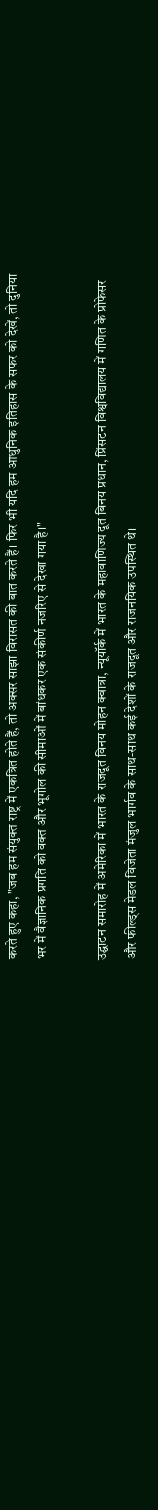करते हुए कहा, "जब हम संयुक्त राष्ट्र में एकत्रित होते हैं, तो अक्सर साझा विरासत की बात करते हैं। फिर भी यदि हम आधुनिक इतिहास के सफर को देखें, तो दुनिया भर में वैज्ञानिक प्रगति को वक्त और भूगोल की सीमाओं में बांधकर एक संकीर्ण नजरिए से देखा गया है।"

उद्घाटन समारोह में अमेरिका में भारत के राजदूत विनय मोहन क्वात्रा, न्यूयॉर्क में भारत के महावाणिज्य दूत बिनय प्रधान, प्रिंसटन विश्वविद्यालय में गणित के प्रोफेसर और फील्ड्स मेडल विजेता मंजुल भार्गव के साथ-साथ कई देशों के राजदूत और राजनयिक उपस्थित थे।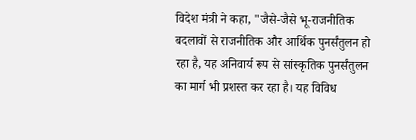विदेश मंत्री ने कहा, "जैसे-जैसे भू-राजनीतिक बदलावों से राजनीतिक और आर्थिक पुनर्संतुलन हो रहा है, यह अनिवार्य रूप से सांस्कृतिक पुनर्संतुलन का मार्ग भी प्रशस्त कर रहा है। यह विविध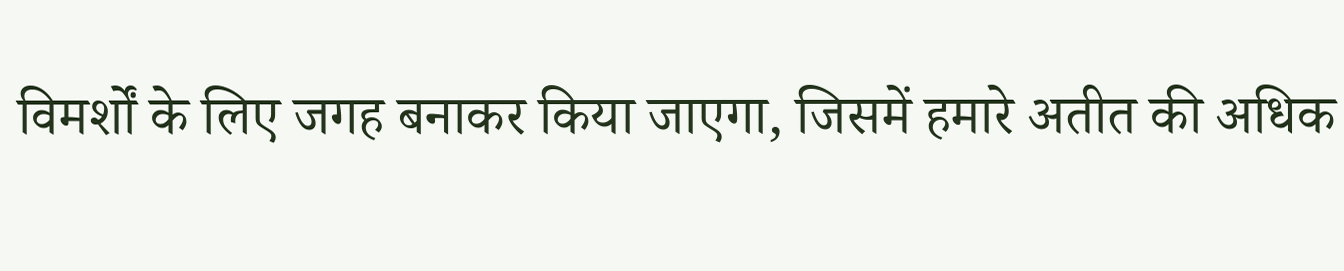विमर्शों के लिए जगह बनाकर किया जाएगा, जिसमें हमारे अतीत की अधिक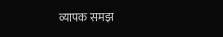व्यापक समझ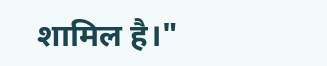शामिल है।"